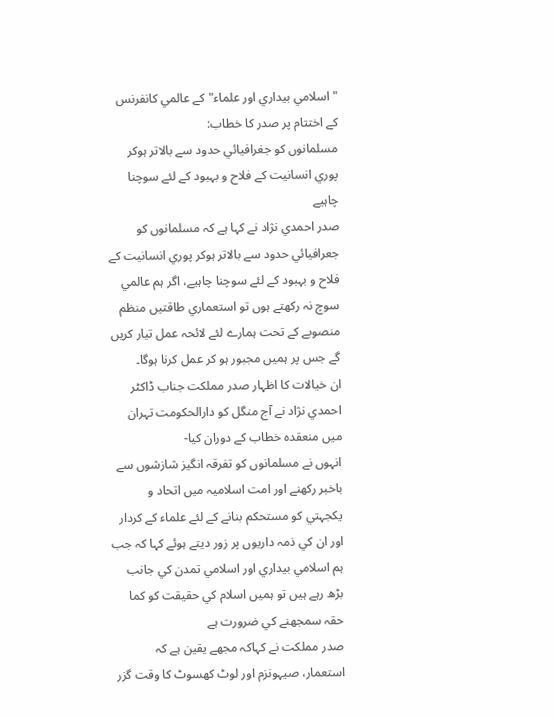"اسلامي بيداري اور علماء"کے عالمي کانفرنس کے اختتام پر صدر کا خطاب:
مسلمانوں کو جغرافيائي حدود سے بالاتر ہوکر پوري انسانيت کے فلاح و بہبود کے لئے سوچنا چاہيے
صدر احمدي نژاد نے کہا ہے کہ مسلمانوں کو جعرافيائي حدود سے بالاتر ہوکر پوري انسانيت کے فلاح و بہبود کے لئے سوچنا چاہيے، اگر ہم عالمي سوچ نہ رکھتے ہوں تو استعماري طاقتيں منظم منصوبے کے تحت ہمارے لئے لائحہ عمل تيار کريں گے جس پر ہميں مجبور ہو کر عمل کرنا ہوگا۔
ان خيالات کا اظہار صدر مملکت جناب ڈاکٹر احمدي نژاد نے آج منگل کو دارالحکومت تہران ميں منعقدہ خطاب کے دوران کيا-
انہوں نے مسلمانوں کو تفرقہ انگيز شازشوں سے باخبر رکھنے اور امت اسلاميہ ميں اتحاد و يکجہتي کو مستحکم بنانے کے لئے علماء کے کردار اور ان کي ذمہ داريوں پر زور ديتے ہوئے کہا کہ جب ہم اسلامي بيداري اور اسلامي تمدن کي جانب بڑھ رہے ہيں تو ہميں اسلام کي حقيقت کو کما حقہ سمجھنے کي ضرورت ہے
صدر مملکت نے کہاکہ مجھے يقين ہے کہ استعمار، صيہونزم اور لوٹ کھسوٹ کا وقت گزر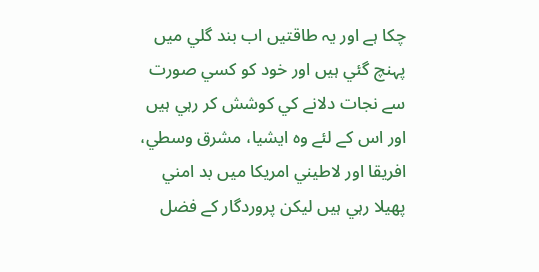چکا ہے اور يہ طاقتيں اب بند گلي ميں پہنچ گئي ہيں اور خود کو کسي صورت سے نجات دلانے کي کوشش کر رہي ہيں اور اس کے لئے وہ ايشيا، مشرق وسطي، افريقا اور لاطيني امريکا ميں بد امني پھيلا رہي ہيں ليکن پروردگار کے فضل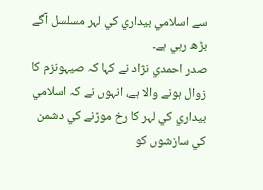سے اسلامي بيداري کي لہر مسلسل آگے بڑھ رہي ہے۔
صدر احمدي نژاد نے کہا کہ صيہونزم کا زوال ہونے والا ہے، انہوں نے کہ اسلامي بيداري کي لہر کا رخ موڑنے کي دشمن کي سازشوں کو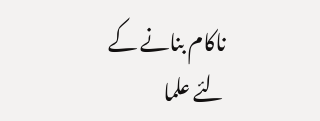ناکام بنانے کے لئے علما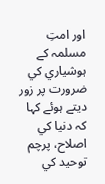اور امتِ مسلمہ کے ہوشياري کي ضرورت پر زور ديتے ہوئے کہا کہ دنيا کي اصلاح، پرچم توحيد کي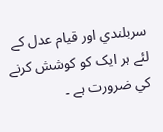سربلندي اور قيام عدل کے لئے ہر ايک کو کوشش کرنے کي ضرورت ہے ۔